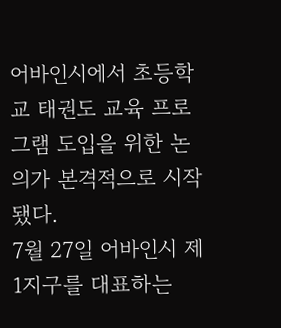어바인시에서 초등학교 태권도 교육 프로그램 도입을 위한 논의가 본격적으로 시작됐다.
7월 27일 어바인시 제1지구를 대표하는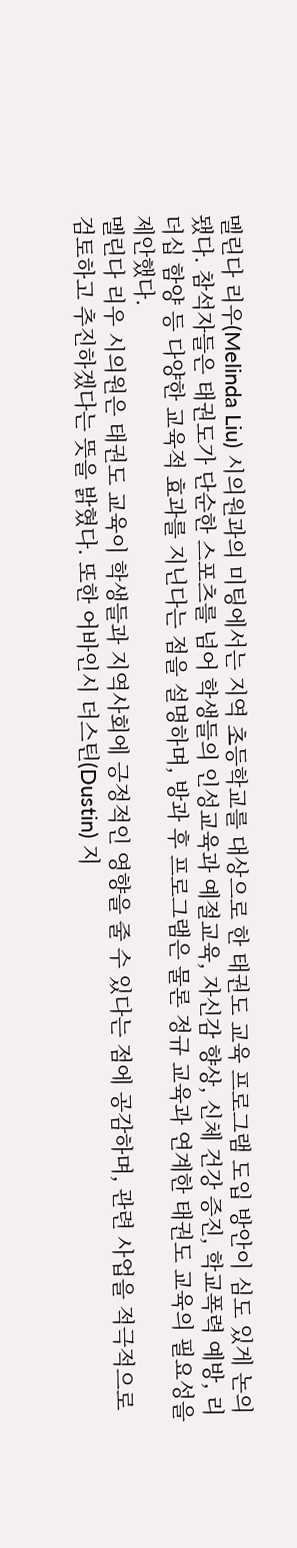멜린다 리우(Melinda Liu) 시의원과의 미팅에서는 지역 초등학교를 대상으로 한 태권도 교육 프로그램 도입 방안이 심도 있게 논의됐다. 참석자들은 태권도가 단순한 스포츠를 넘어 학생들의 인성교육과 예절교육, 자신감 향상, 신체 건강 증진, 학교폭력 예방, 리더십 함양 등 다양한 교육적 효과를 지닌다는 점을 설명하며, 방과 후 프로그램은 물론 정규 교육과 연계한 태권도 교육의 필요성을 제안했다.
멜린다 리우 시의원은 태권도 교육이 학생들과 지역사회에 긍정적인 영향을 줄 수 있다는 점에 공감하며, 관련 사업을 적극적으로 검토하고 추진하겠다는 뜻을 밝혔다. 또한 어바인시 더스틴(Dustin) 지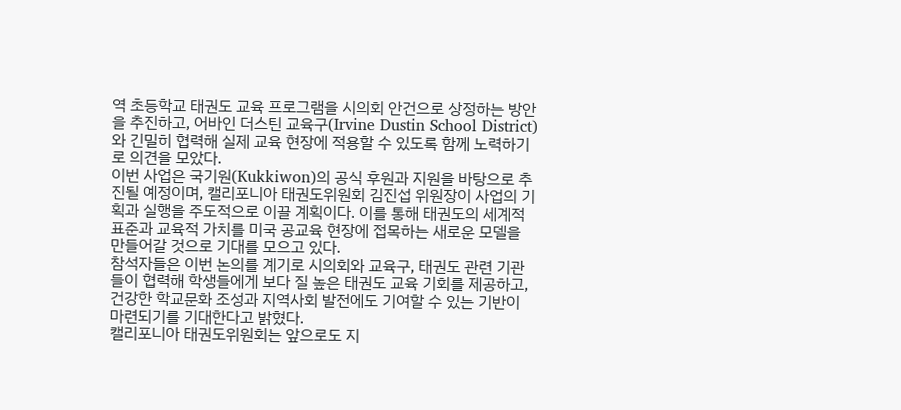역 초등학교 태권도 교육 프로그램을 시의회 안건으로 상정하는 방안을 추진하고, 어바인 더스틴 교육구(Irvine Dustin School District)와 긴밀히 협력해 실제 교육 현장에 적용할 수 있도록 함께 노력하기로 의견을 모았다.
이번 사업은 국기원(Kukkiwon)의 공식 후원과 지원을 바탕으로 추진될 예정이며, 캘리포니아 태권도위원회 김진섭 위원장이 사업의 기획과 실행을 주도적으로 이끌 계획이다. 이를 통해 태권도의 세계적 표준과 교육적 가치를 미국 공교육 현장에 접목하는 새로운 모델을 만들어갈 것으로 기대를 모으고 있다.
참석자들은 이번 논의를 계기로 시의회와 교육구, 태권도 관련 기관들이 협력해 학생들에게 보다 질 높은 태권도 교육 기회를 제공하고, 건강한 학교문화 조성과 지역사회 발전에도 기여할 수 있는 기반이 마련되기를 기대한다고 밝혔다.
캘리포니아 태권도위원회는 앞으로도 지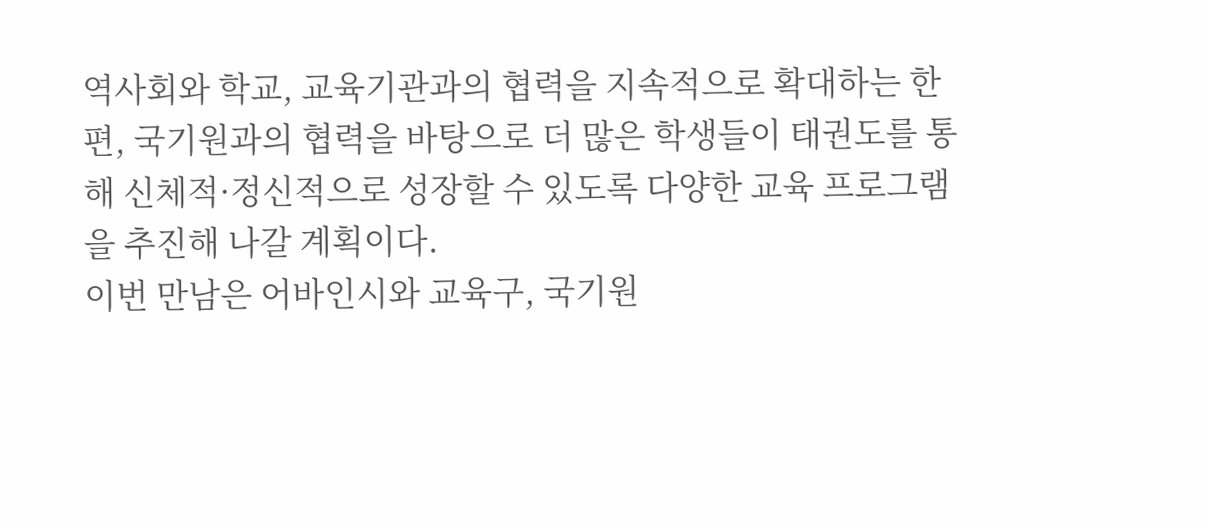역사회와 학교, 교육기관과의 협력을 지속적으로 확대하는 한편, 국기원과의 협력을 바탕으로 더 많은 학생들이 태권도를 통해 신체적·정신적으로 성장할 수 있도록 다양한 교육 프로그램을 추진해 나갈 계획이다.
이번 만남은 어바인시와 교육구, 국기원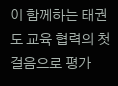이 함께하는 태권도 교육 협력의 첫걸음으로 평가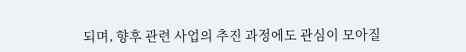되며, 향후 관련 사업의 추진 과정에도 관심이 모아질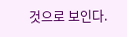것으로 보인다.